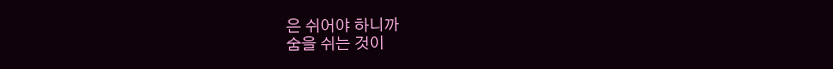은 쉬어야 하니까
숨을 쉬는 것이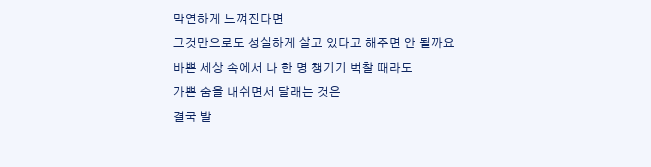막연하게 느껴진다면
그것만으로도 성실하게 살고 있다고 해주면 안 될까요
바쁜 세상 속에서 나 한 명 챙기기 벅찰 때라도
가쁜 숨을 내쉬면서 달래는 것은
결국 발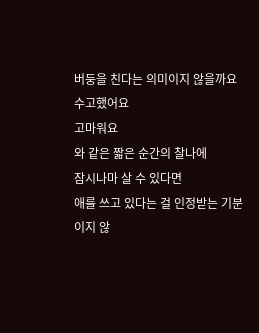버둥을 친다는 의미이지 않을까요
수고했어요
고마워요
와 같은 짧은 순간의 찰나에
잠시나마 살 수 있다면
애를 쓰고 있다는 걸 인정받는 기분이지 않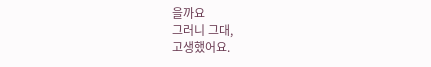을까요
그러니 그대,
고생했어요.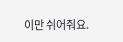이만 쉬어줘요.